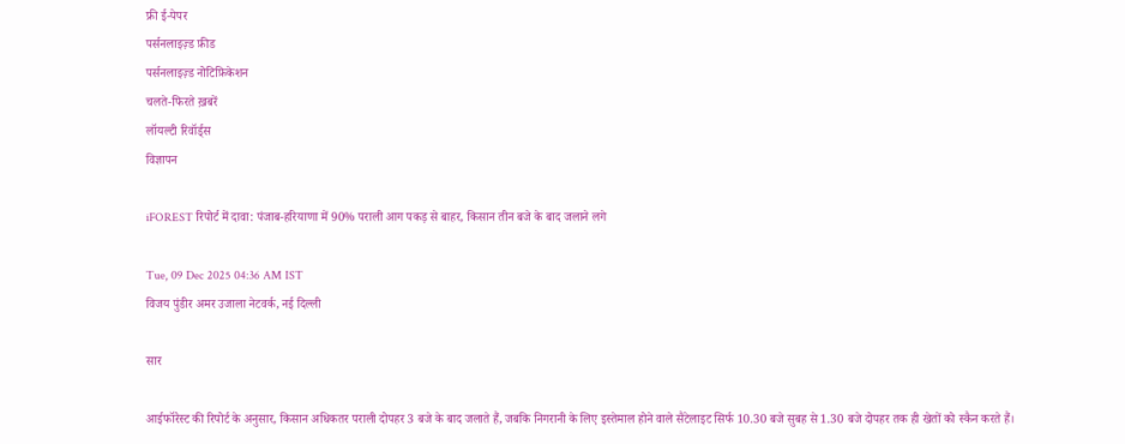फ्री ई-पेपर
पर्सनलाइज़्ड फ़ीड
पर्सनलाइज़्ड नोटिफ़िकेशन
चलते-फिरते ख़बरें
लॉयल्टी रिवॉर्ड्स
विज्ञापन

iFOREST रिपोर्ट में दावा: पंजाब-हरियाणा में 90% पराली आग पकड़ से बाहर, किसान तीन बजे के बाद जलाने लगे

Tue, 09 Dec 2025 04:36 AM IST
विजय पुंडीर अमर उजाला नेटवर्क, नई दिल्ली

सार

आईफॉरेस्ट की रिपोर्ट के अनुसार, किसान अधिकतर पराली दोपहर 3 बजे के बाद जलाते हैं, जबकि निगरानी के लिए इस्तेमाल होने वाले सैटेलाइट सिर्फ 10.30 बजे सुबह से 1.30 बजे दोपहर तक ही खेतों को स्कैन करते हैं।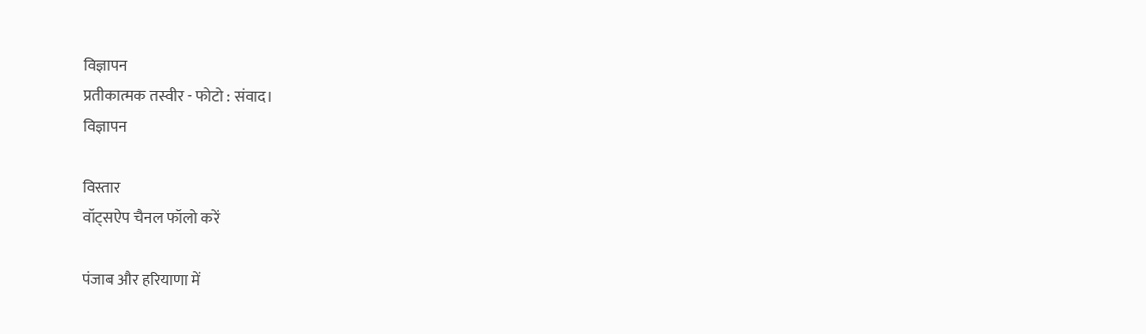विज्ञापन
प्रतीकात्मक तस्वीर - फोटो : संवाद।
विज्ञापन

विस्तार
वॉट्सऐप चैनल फॉलो करें

पंजाब और हरियाणा में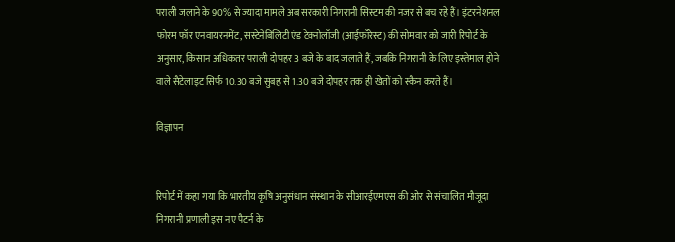पराली जलाने के 90% से ज्यादा मामले अब सरकारी निगरानी सिस्टम की नजर से बच रहे हैं। इंटरनेशनल फोरम फॉर एनवायरनमेंट, सस्टेनेबिलिटी एंड टेक्नोलॉजी (आईफॉरेस्ट) की सोमवार को जारी रिपोर्ट के अनुसार, किसान अधिकतर पराली दोपहर 3 बजे के बाद जलाते हैं, जबकि निगरानी के लिए इस्तेमाल होने वाले सैटेलाइट सिर्फ 10.30 बजे सुबह से 1.30 बजे दोपहर तक ही खेतों को स्कैन करते हैं।

विज्ञापन


रिपोर्ट में कहा गया कि भारतीय कृषि अनुसंधान संस्थान के सीआरईएमएस की ओर से संचालित मौजूदा निगरानी प्रणाली इस नए पैटर्न के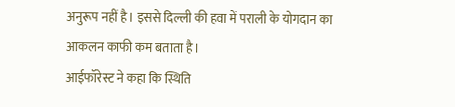अनुरूप नहीं है। इससे दिल्ली की हवा में पराली के योगदान का आकलन काफी कम बताता है।
आईफॉरेस्ट ने कहा कि स्थिति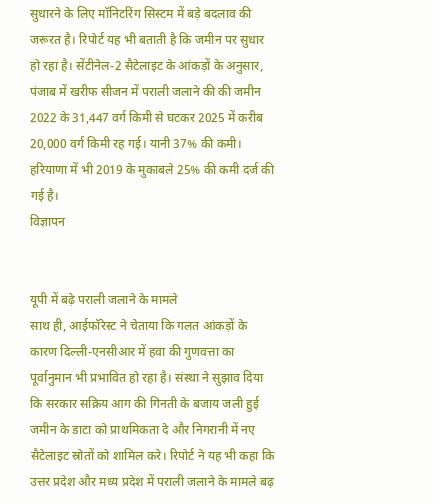सुधारने के लिए मॉनिटरिंग सिस्टम में बड़े बदलाव की जरूरत है। रिपोर्ट यह भी बताती है कि जमीन पर सुधार हो रहा है। सेंटीनेल-2 सैटेलाइट के आंकड़ों के अनुसार, पंजाब में खरीफ सीजन में पराली जलाने की की जमीन 2022 के 31,447 वर्ग किमी से घटकर 2025 में करीब 20,000 वर्ग किमी रह गई। यानी 37% की कमी। हरियाणा में भी 2019 के मुकाबले 25% की कमी दर्ज की गई है।
विज्ञापन


यूपी में बढ़े पराली जलाने के मामले
साथ ही, आईफॉरेस्ट ने चेताया कि गलत आंकड़ों के कारण दिल्ली-एनसीआर में हवा की गुणवत्ता का पूर्वानुमान भी प्रभावित हो रहा है। संस्था ने सुझाव दिया कि सरकार सक्रिय आग की गिनती के बजाय जली हुई जमीन के डाटा को प्राथमिकता दे और निगरानी में नए सैटेलाइट स्रोतों को शामिल करे। रिपोर्ट ने यह भी कहा कि उत्तर प्रदेश और मध्य प्रदेश में पराली जलाने के मामले बढ़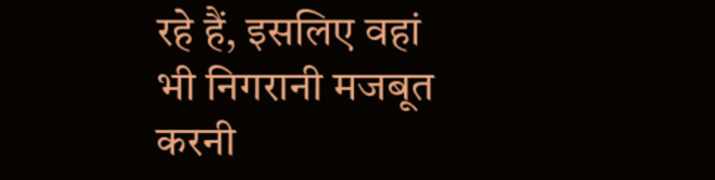रहे हैं, इसलिए वहां भी निगरानी मजबूत करनी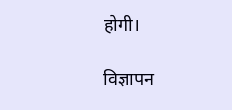होगी।

विज्ञापन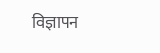विज्ञापन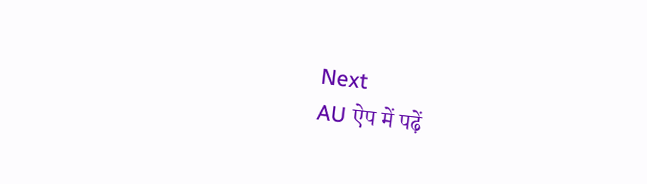Next
AU ऐप में पढ़ें